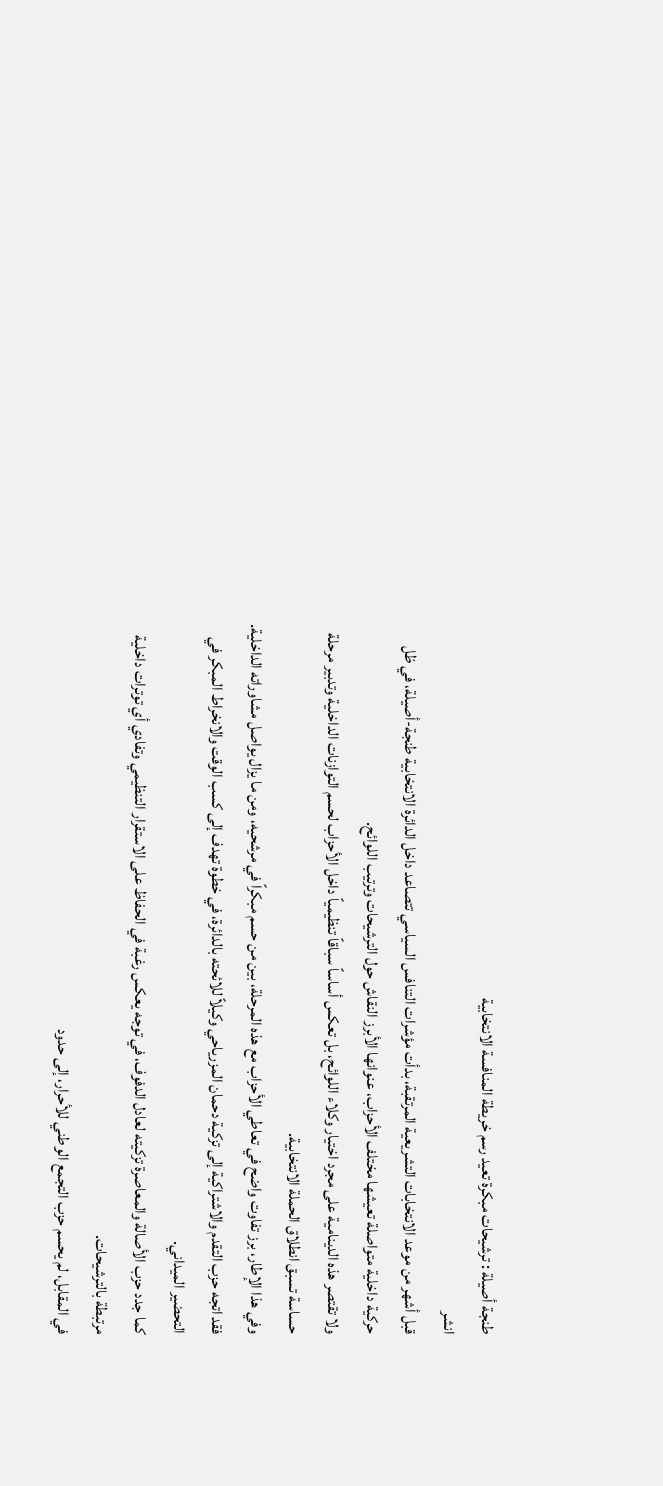طنجة أصيلة : ترشيحات مبكرة تعيد رسم خريطة المنافسة الانتخابية
انشر
قبل أشهر من موعد الانتخابات التشريعية المرتقبة، بدأت مؤشرات التنافس السياسي تتصاعد داخل الدائرة الانتخابية طنجة-أصيلة، في ظل حركية داخلية متواصلة تعيشها مختلف الأحزاب، عنوانها الأبرز النقاش حول الترشيحات وترتيب اللوائح.
ولا تقتصر هذه الدينامية على مجرد اختيار وكلاء اللوائح، بل تعكس أساساً سباقاً تنظيمياً داخل الأحزاب لحسم التوازنات الداخلية وتدبير مرحلة حساسة تسبق انطلاق الحملة الانتخابية.
وفي هذا الإطار، برز تفاوت واضح في تعاطي الأحزاب مع هذه المرحلة، بين من حسم مبكراً في مرشحيه، ومن ما يزال يواصل مشاوراته الداخلية.
فقد اتجه حزب التقدم والاشتراكية إلى تزكية دحمان المزرياحي وكيلاً للائحته بالدائرة، في خطوة تهدف إلى كسب الوقت والانخراط المبكر في التحضير الميداني.
كما جدد حزب الأصالة والمعاصرة تزكيته لعادل الدفوف، في توجه يعكس رغبة في الحفاظ على الاستقرار التنظيمي وتفادي أي توترات داخلية مرتبطة بالترشيحات.
في المقابل، لم يحسم حزب التجمع الوطني للأحرار، إلى حدود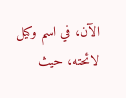الآن، في اسم وكيل لائحته، حيث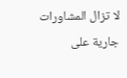لا تزال المشاورات جارية على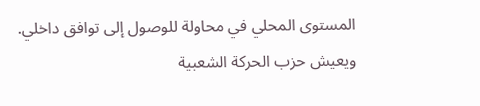المستوى المحلي في محاولة للوصول إلى توافق داخلي.
ويعيش حزب الحركة الشعبية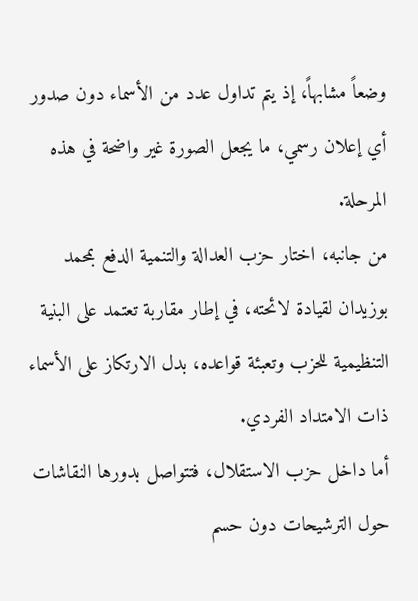وضعاً مشابهاً، إذ يتم تداول عدد من الأسماء دون صدور أي إعلان رسمي، ما يجعل الصورة غير واضحة في هذه المرحلة.
من جانبه، اختار حزب العدالة والتنمية الدفع بمحمد بوزيدان لقيادة لائحته، في إطار مقاربة تعتمد على البنية التنظيمية للحزب وتعبئة قواعده، بدل الارتكاز على الأسماء ذات الامتداد الفردي.
أما داخل حزب الاستقلال، فتتواصل بدورها النقاشات حول الترشيحات دون حسم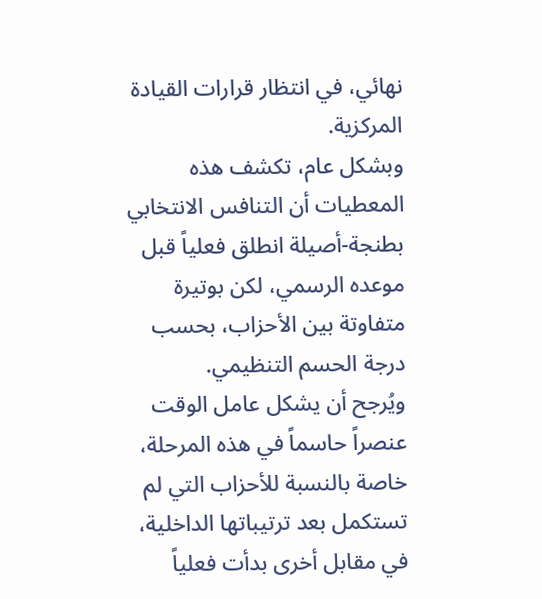نهائي، في انتظار قرارات القيادة المركزية.
وبشكل عام، تكشف هذه المعطيات أن التنافس الانتخابي بطنجة-أصيلة انطلق فعلياً قبل موعده الرسمي، لكن بوتيرة متفاوتة بين الأحزاب، بحسب درجة الحسم التنظيمي.
ويُرجح أن يشكل عامل الوقت عنصراً حاسماً في هذه المرحلة، خاصة بالنسبة للأحزاب التي لم تستكمل بعد ترتيباتها الداخلية، في مقابل أخرى بدأت فعلياً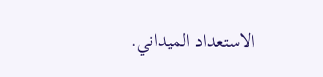الاستعداد الميداني.